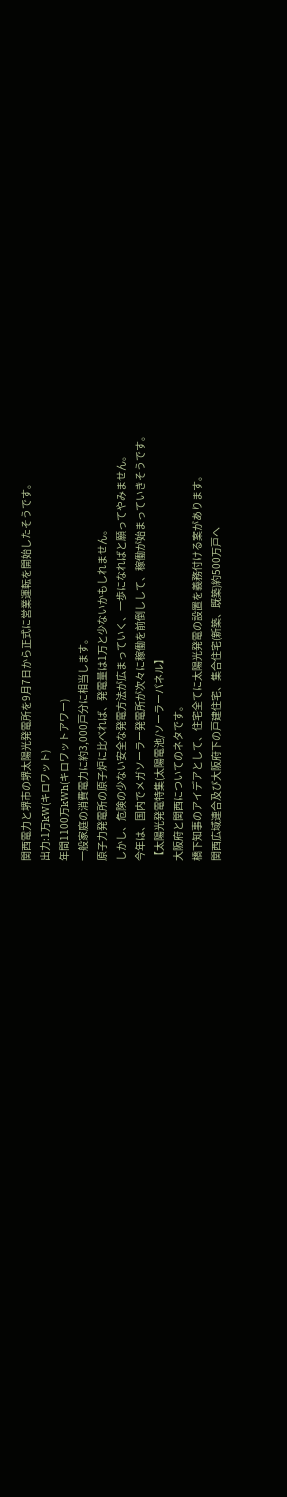関西電力と堺市の堺太陽光発電所を9月7日から正式に営業運転を開始したそうです。
出力:1万kW(キロワット)
年間1100万kWh(キロワットアワー)
一般家庭の消費電力に約3,000戸分に相当します。
原子力発電所の原子炉に比べれば、発電量は1万と少ないかもしれません。
しかし、危険の少ない安全な発電方法が広まっていく、一歩になればと願ってやみません。
今年は、国内でメガソーラー発電所が次々に稼働を前倒しして、稼働が始まっていきそうです。
【太陽光発電特集(太陽電池/ソーラーパネル】
大阪府と関西についてのネタです。
橋下知事のアイデアとして、住宅全てに太陽光発電の設置を義務付ける案があります。
関西広域連合及び大阪府下の戸建住宅、集合住宅(新築、既築)約500万戸へ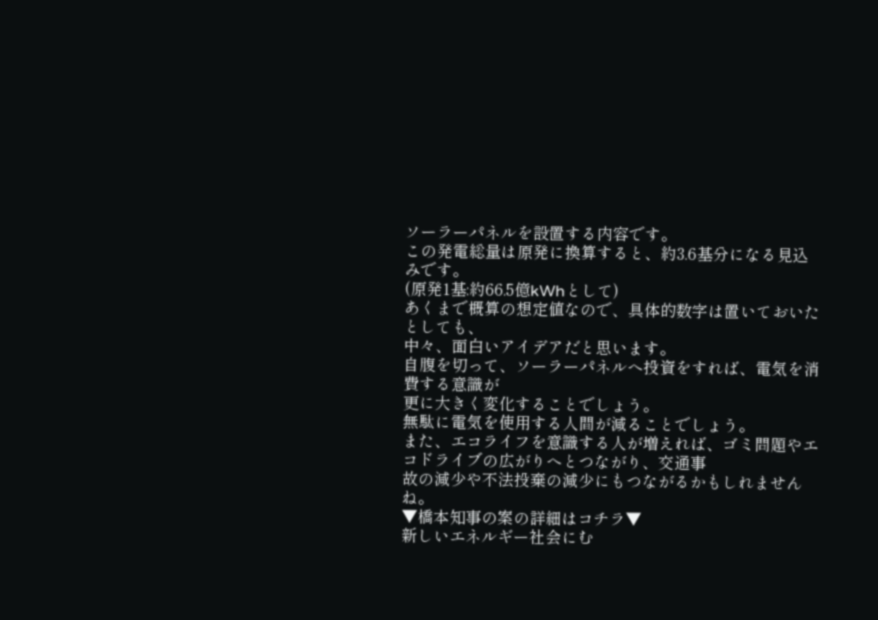ソーラーパネルを設置する内容です。
この発電総量は原発に換算すると、約3.6基分になる見込みです。
(原発1基:約66.5億kWhとして)
あくまで概算の想定値なので、具体的数字は置いておいたとしても、
中々、面白いアイデアだと思います。
自腹を切って、ソーラーパネルへ投資をすれば、電気を消費する意識が
更に大きく変化することでしょう。
無駄に電気を使用する人間が減ることでしょう。
また、エコライフを意識する人が増えれば、ゴミ問題やエコドライブの広がりへとつながり、交通事
故の減少や不法投棄の減少にもつながるかもしれませんね。
▼橋本知事の案の詳細はコチラ▼
新しいエネルギー社会にむ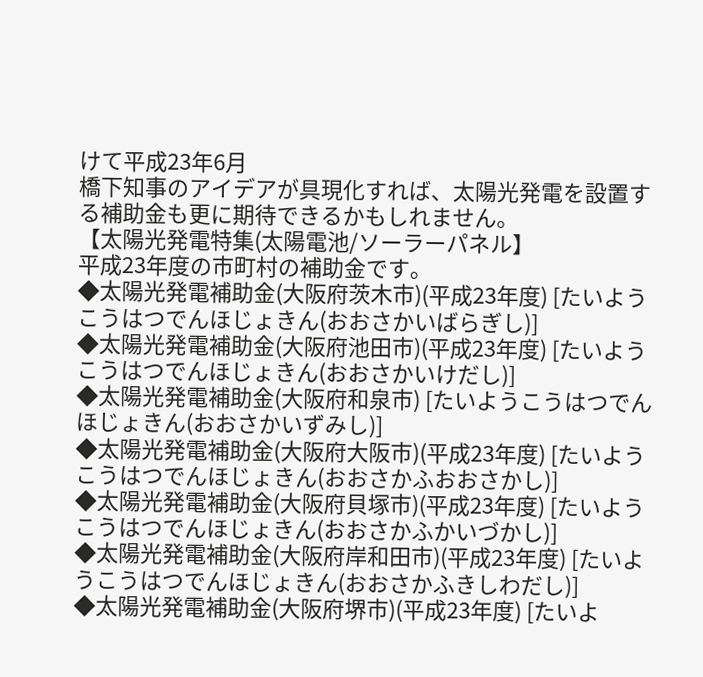けて平成23年6月
橋下知事のアイデアが具現化すれば、太陽光発電を設置する補助金も更に期待できるかもしれません。
【太陽光発電特集(太陽電池/ソーラーパネル】
平成23年度の市町村の補助金です。
◆太陽光発電補助金(大阪府茨木市)(平成23年度) [たいようこうはつでんほじょきん(おおさかいばらぎし)]
◆太陽光発電補助金(大阪府池田市)(平成23年度) [たいようこうはつでんほじょきん(おおさかいけだし)]
◆太陽光発電補助金(大阪府和泉市) [たいようこうはつでんほじょきん(おおさかいずみし)]
◆太陽光発電補助金(大阪府大阪市)(平成23年度) [たいようこうはつでんほじょきん(おおさかふおおさかし)]
◆太陽光発電補助金(大阪府貝塚市)(平成23年度) [たいようこうはつでんほじょきん(おおさかふかいづかし)]
◆太陽光発電補助金(大阪府岸和田市)(平成23年度) [たいようこうはつでんほじょきん(おおさかふきしわだし)]
◆太陽光発電補助金(大阪府堺市)(平成23年度) [たいよ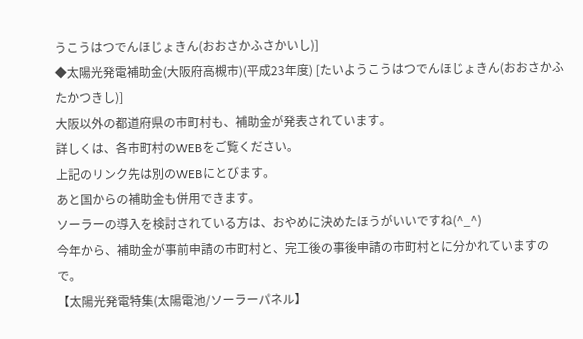うこうはつでんほじょきん(おおさかふさかいし)]
◆太陽光発電補助金(大阪府高槻市)(平成23年度) [たいようこうはつでんほじょきん(おおさかふたかつきし)]
大阪以外の都道府県の市町村も、補助金が発表されています。
詳しくは、各市町村のWEBをご覧ください。
上記のリンク先は別のWEBにとびます。
あと国からの補助金も併用できます。
ソーラーの導入を検討されている方は、おやめに決めたほうがいいですね(^_^)
今年から、補助金が事前申請の市町村と、完工後の事後申請の市町村とに分かれていますので。
【太陽光発電特集(太陽電池/ソーラーパネル】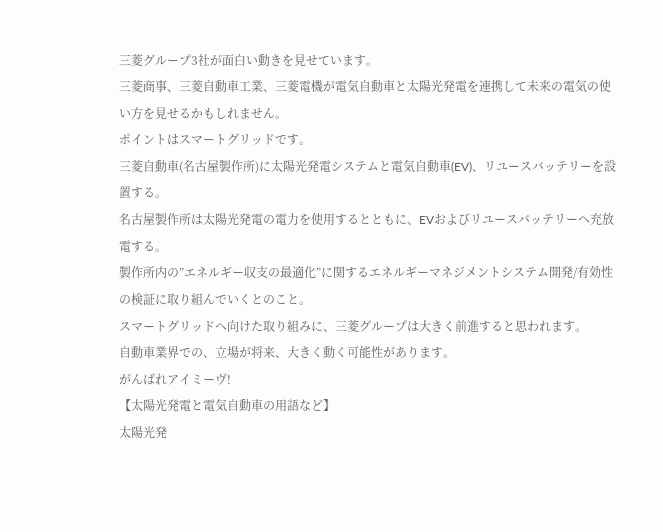三菱グループ3社が面白い動きを見せています。
三菱商事、三菱自動車工業、三菱電機が電気自動車と太陽光発電を連携して未来の電気の使い方を見せるかもしれません。
ポイントはスマートグリッドです。
三菱自動車(名古屋製作所)に太陽光発電システムと電気自動車(EV)、リユースバッテリーを設置する。
名古屋製作所は太陽光発電の電力を使用するとともに、EVおよびリユースバッテリーへ充放電する。
製作所内の”エネルギー収支の最適化”に関するエネルギーマネジメントシステム開発/有効性の検証に取り組んでいくとのこと。
スマートグリッドへ向けた取り組みに、三菱グループは大きく前進すると思われます。
自動車業界での、立場が将来、大きく動く可能性があります。
がんばれアイミーヴ!
【太陽光発電と電気自動車の用語など】
太陽光発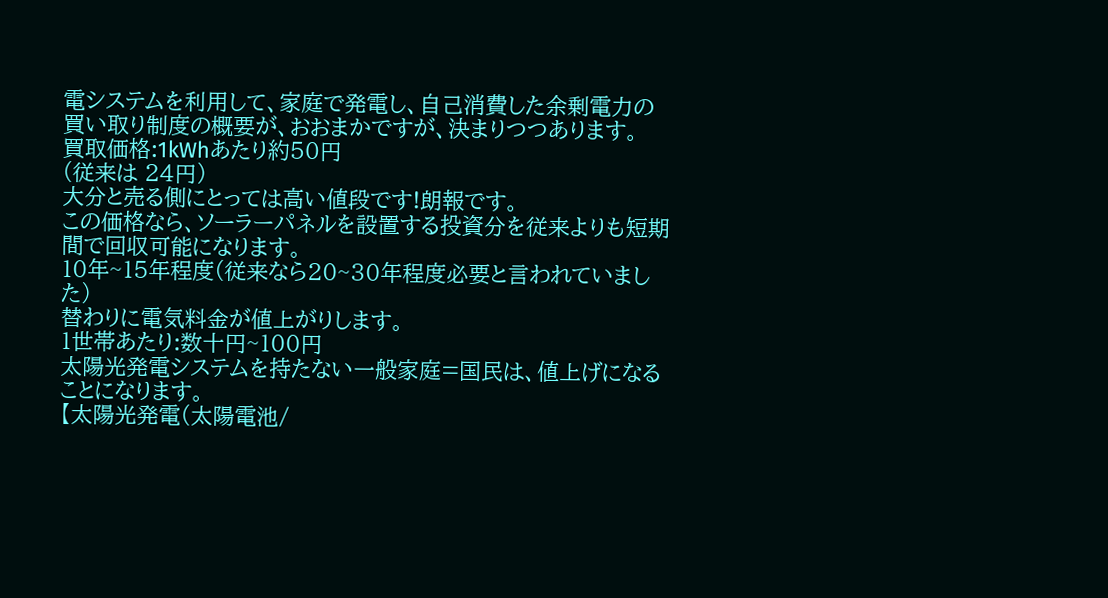電システムを利用して、家庭で発電し、自己消費した余剰電力の買い取り制度の概要が、おおまかですが、決まりつつあります。
買取価格:1kWhあたり約50円
(従来は 24円)
大分と売る側にとっては高い値段です!朗報です。
この価格なら、ソーラーパネルを設置する投資分を従来よりも短期間で回収可能になります。
10年~15年程度(従来なら20~30年程度必要と言われていました)
替わりに電気料金が値上がりします。
1世帯あたり:数十円~100円
太陽光発電システムを持たない一般家庭=国民は、値上げになることになります。
【太陽光発電(太陽電池/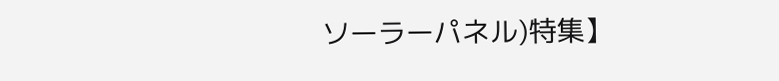ソーラーパネル)特集】